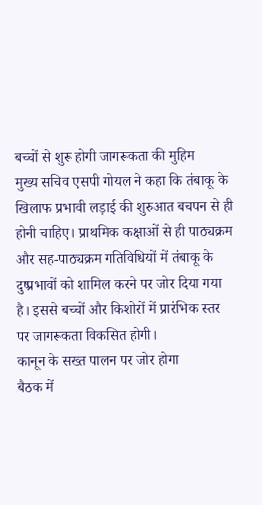बच्चों से शुरू होगी जागरूकता की मुहिम
मुख्य सचिव एसपी गोयल ने कहा कि तंबाकू के खिलाफ प्रभावी लड़ाई की शुरुआत बचपन से ही होनी चाहिए। प्राथमिक कक्षाओं से ही पाठ्यक्रम और सह-पाठ्यक्रम गतिविधियों में तंबाकू के दुष्प्रभावों को शामिल करने पर जोर दिया गया है। इससे बच्चों और किशोरों में प्रारंभिक स्तर पर जागरूकता विकसित होगी।
कानून के सख्त पालन पर जोर होगा
बैठक में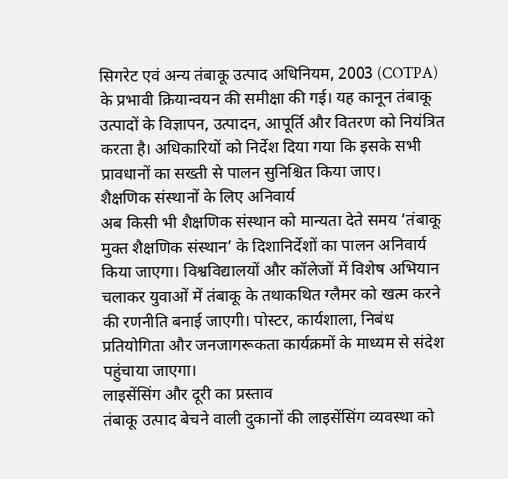सिगरेट एवं अन्य तंबाकू उत्पाद अधिनियम, 2003 (COTPA) के प्रभावी क्रियान्वयन की समीक्षा की गई। यह कानून तंबाकू उत्पादों के विज्ञापन, उत्पादन, आपूर्ति और वितरण को नियंत्रित करता है। अधिकारियों को निर्देश दिया गया कि इसके सभी प्रावधानों का सख्ती से पालन सुनिश्चित किया जाए।
शैक्षणिक संस्थानों के लिए अनिवार्य
अब किसी भी शैक्षणिक संस्थान को मान्यता देते समय ‘तंबाकू मुक्त शैक्षणिक संस्थान’ के दिशानिर्देशों का पालन अनिवार्य किया जाएगा। विश्वविद्यालयों और कॉलेजों में विशेष अभियान चलाकर युवाओं में तंबाकू के तथाकथित ग्लैमर को खत्म करने की रणनीति बनाई जाएगी। पोस्टर, कार्यशाला, निबंध प्रतियोगिता और जनजागरूकता कार्यक्रमों के माध्यम से संदेश पहुंचाया जाएगा।
लाइसेंसिंग और दूरी का प्रस्ताव
तंबाकू उत्पाद बेचने वाली दुकानों की लाइसेंसिंग व्यवस्था को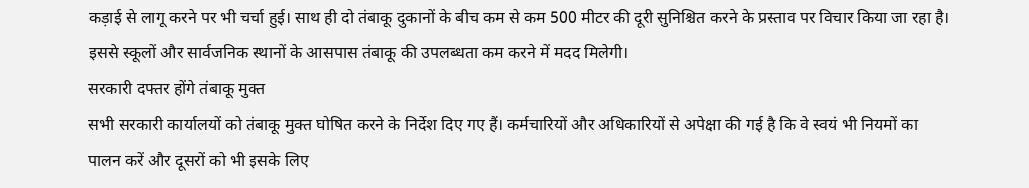कड़ाई से लागू करने पर भी चर्चा हुई। साथ ही दो तंबाकू दुकानों के बीच कम से कम 500 मीटर की दूरी सुनिश्चित करने के प्रस्ताव पर विचार किया जा रहा है। इससे स्कूलों और सार्वजनिक स्थानों के आसपास तंबाकू की उपलब्धता कम करने में मदद मिलेगी।
सरकारी दफ्तर होंगे तंबाकू मुक्त
सभी सरकारी कार्यालयों को तंबाकू मुक्त घोषित करने के निर्देश दिए गए हैं। कर्मचारियों और अधिकारियों से अपेक्षा की गई है कि वे स्वयं भी नियमों का पालन करें और दूसरों को भी इसके लिए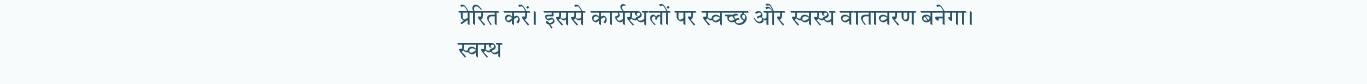प्रेरित करें। इससे कार्यस्थलों पर स्वच्छ और स्वस्थ वातावरण बनेगा।
स्वस्थ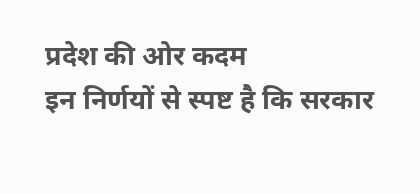प्रदेश की ओर कदम
इन निर्णयों से स्पष्ट है कि सरकार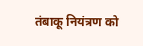तंबाकू नियंत्रण को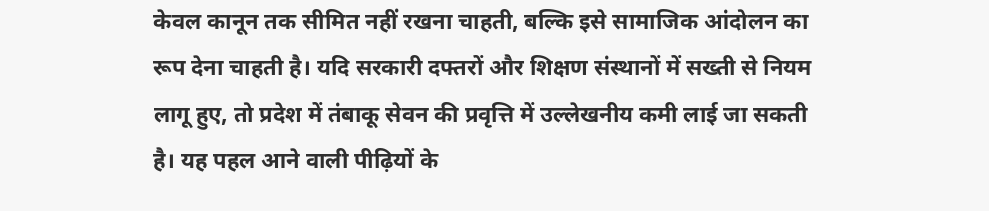केवल कानून तक सीमित नहीं रखना चाहती, बल्कि इसे सामाजिक आंदोलन का रूप देना चाहती है। यदि सरकारी दफ्तरों और शिक्षण संस्थानों में सख्ती से नियम लागू हुए, तो प्रदेश में तंबाकू सेवन की प्रवृत्ति में उल्लेखनीय कमी लाई जा सकती है। यह पहल आने वाली पीढ़ियों के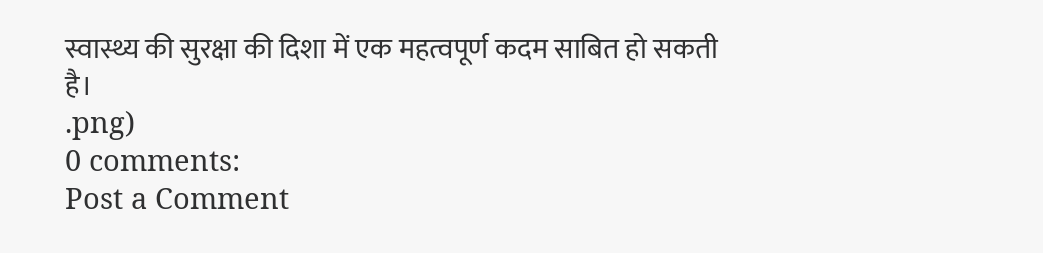स्वास्थ्य की सुरक्षा की दिशा में एक महत्वपूर्ण कदम साबित हो सकती है।
.png)
0 comments:
Post a Comment